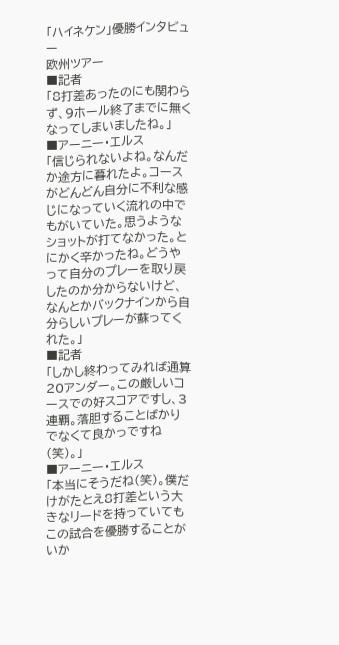「ハイネケン」優勝インタビュー
欧州ツアー
■記者
「8打差あったのにも関わらず、9ホール終了までに無くなってしまいましたね。」
■アーニー・エルス
「信じられないよね。なんだか途方に暮れたよ。コースがどんどん自分に不利な感じになっていく流れの中でもがいていた。思うようなショットが打てなかった。とにかく辛かったね。どうやって自分のプレーを取り戻したのか分からないけど、なんとかバックナインから自分らしいプレーが蘇ってくれた。」
■記者
「しかし終わってみれば通算20アンダー。この厳しいコースでの好スコアですし、3連覇。落胆することばかりでなくて良かっですね(笑)。」
■アーニー・エルス
「本当にそうだね(笑)。僕だけがたとえ8打差という大きなリードを持っていてもこの試合を優勝することがいか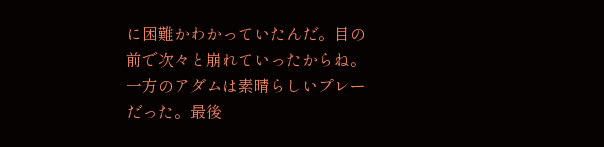に困難かわかっていたんだ。目の前で次々と崩れていったからね。一方のアダムは素晴らしいプレーだった。最後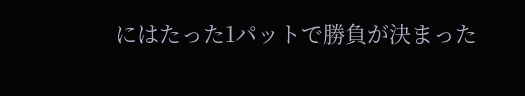にはたった1パットで勝負が決まった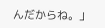んだからね。」